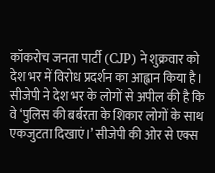कॉकरोच जनता पार्टी (CJP) ने शुक्रवार को देश भर में विरोध प्रदर्शन का आह्वान किया है। सीजेपी ने देश भर के लोगों से अपील की है कि वे ‘पुलिस की बर्बरता के शिकार लोगों के साथ एकजुटता दिखाएं।’ सीजेपी की ओर से एक्स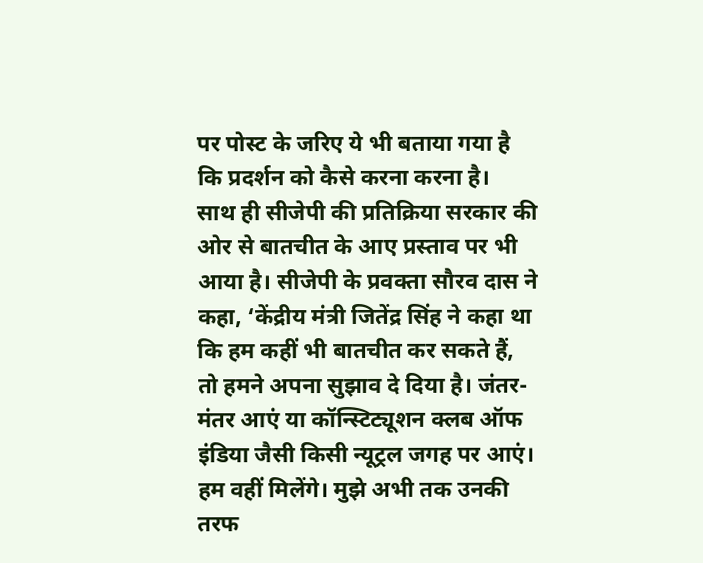पर पोस्ट के जरिए ये भी बताया गया है कि प्रदर्शन को कैसे करना करना है।
साथ ही सीजेपी की प्रतिक्रिया सरकार की ओर से बातचीत के आए प्रस्ताव पर भी आया है। सीजेपी के प्रवक्ता सौरव दास ने कहा, ‘केंद्रीय मंत्री जितेंद्र सिंह ने कहा था कि हम कहीं भी बातचीत कर सकते हैं, तो हमने अपना सुझाव दे दिया है। जंतर-मंतर आएं या कॉन्स्टिट्यूशन क्लब ऑफ इंडिया जैसी किसी न्यूट्रल जगह पर आएं। हम वहीं मिलेंगे। मुझे अभी तक उनकी तरफ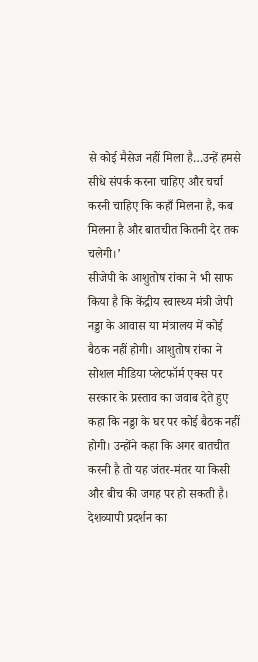से कोई मैसेज नहीं मिला है…उन्हें हमसे सीधे संपर्क करना चाहिए और चर्चा करनी चाहिए कि कहाँ मिलना है, कब मिलना है और बातचीत कितनी देर तक चलेगी।’
सीजेपी के आशुतोष रांका ने भी साफ किया है कि केंद्रीय स्वास्थ्य मंत्री जेपी नड्डा के आवास या मंत्रालय में कोई बैठक नहीं होगी। आशुतोष रांका ने सोशल मीडिया प्लेटफॉर्म एक्स पर सरकार के प्रस्ताव का जवाब देते हुए कहा कि नड्डा के घर पर कोई बैठक नहीं होगी। उन्होंने कहा कि अगर बातचीत करनी है तो यह जंतर-मंतर या किसी और बीच की जगह पर हो सकती है।
देशव्यापी प्रदर्शन का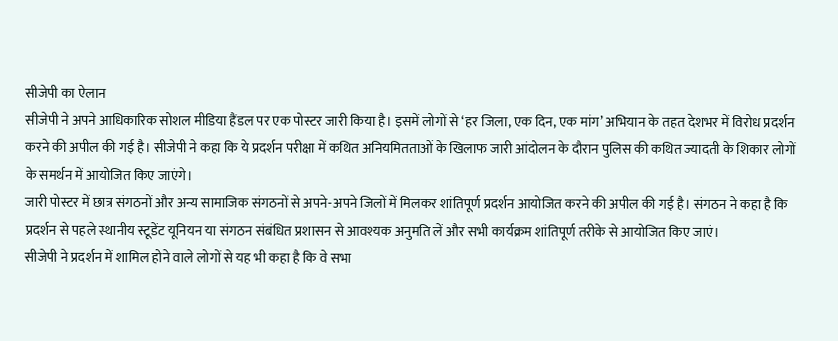सीजेपी का ऐलान
सीजेपी ने अपने आधिकारिक सोशल मीडिया हैंडल पर एक पोस्टर जारी किया है। इसमें लोगों से ‘हर जिला, एक दिन, एक मांग’ अभियान के तहत देशभर में विरोध प्रदर्शन करने की अपील की गई है। सीजेपी ने कहा कि ये प्रदर्शन परीक्षा में कथित अनियमितताओं के खिलाफ जारी आंदोलन के दौरान पुलिस की कथित ज्यादती के शिकार लोगों के समर्थन में आयोजित किए जाएंगे।
जारी पोस्टर में छात्र संगठनों और अन्य सामाजिक संगठनों से अपने-अपने जिलों में मिलकर शांतिपूर्ण प्रदर्शन आयोजित करने की अपील की गई है। संगठन ने कहा है कि प्रदर्शन से पहले स्थानीय स्टूडेंट यूनियन या संगठन संबंधित प्रशासन से आवश्यक अनुमति लें और सभी कार्यक्रम शांतिपूर्ण तरीके से आयोजित किए जाएं।
सीजेपी ने प्रदर्शन में शामिल होने वाले लोगों से यह भी कहा है कि वे सभा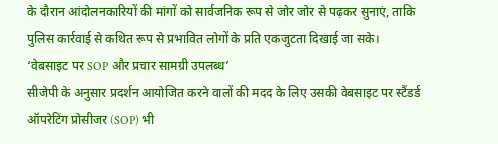के दौरान आंदोलनकारियों की मांगों को सार्वजनिक रूप से जोर जोर से पढ़कर सुनाएं, ताकि पुलिस कार्रवाई से कथित रूप से प्रभावित लोगों के प्रति एकजुटता दिखाई जा सके।
‘वेबसाइट पर SOP और प्रचार सामग्री उपलब्ध’
सीजेपी के अनुसार प्रदर्शन आयोजित करने वालों की मदद के लिए उसकी वेबसाइट पर स्टैंडर्ड ऑपरेटिंग प्रोसीजर (SOP) भी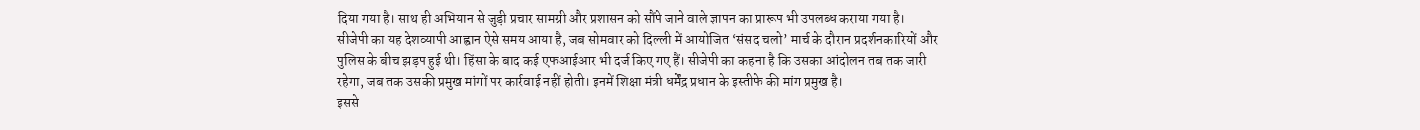दिया गया है। साथ ही अभियान से जुड़ी प्रचार सामग्री और प्रशासन को सौंपे जाने वाले ज्ञापन का प्रारूप भी उपलब्ध कराया गया है।
सीजेपी का यह देशव्यापी आह्वान ऐसे समय आया है, जब सोमवार को दिल्ली में आयोजित ‘संसद चलो’ मार्च के दौरान प्रदर्शनकारियों और पुलिस के बीच झड़प हुई थी। हिंसा के बाद कई एफआईआर भी दर्ज किए गए हैं। सीजेपी का कहना है कि उसका आंदोलन तब तक जारी रहेगा, जब तक उसकी प्रमुख मांगों पर कार्रवाई नहीं होती। इनमें शिक्षा मंत्री धर्मेंद्र प्रधान के इस्तीफे की मांग प्रमुख है।
इससे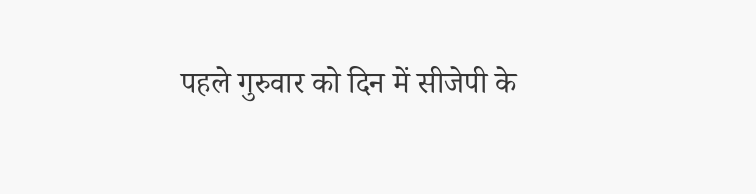पहले गुरुवार को दिन में सीजेपी के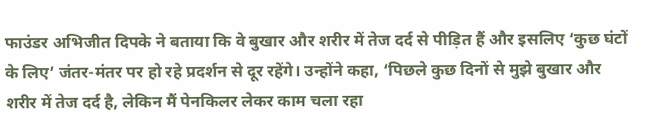फाउंडर अभिजीत दिपके ने बताया कि वे बुखार और शरीर में तेज दर्द से पीड़ित हैं और इसलिए ‘कुछ घंटों के लिए’ जंतर-मंतर पर हो रहे प्रदर्शन से दूर रहेंगे। उन्होंने कहा, ‘पिछले कुछ दिनों से मुझे बुखार और शरीर में तेज दर्द है, लेकिन मैं पेनकिलर लेकर काम चला रहा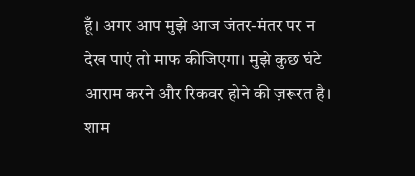हूँ। अगर आप मुझे आज जंतर-मंतर पर न देख पाएं तो माफ कीजिएगा। मुझे कुछ घंटे आराम करने और रिकवर होने की ज़रूरत है। शाम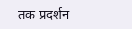तक प्रदर्शन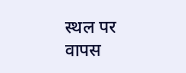स्थल पर वापस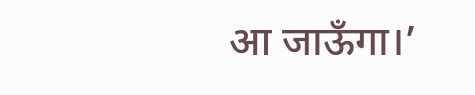आ जाऊँगा।’